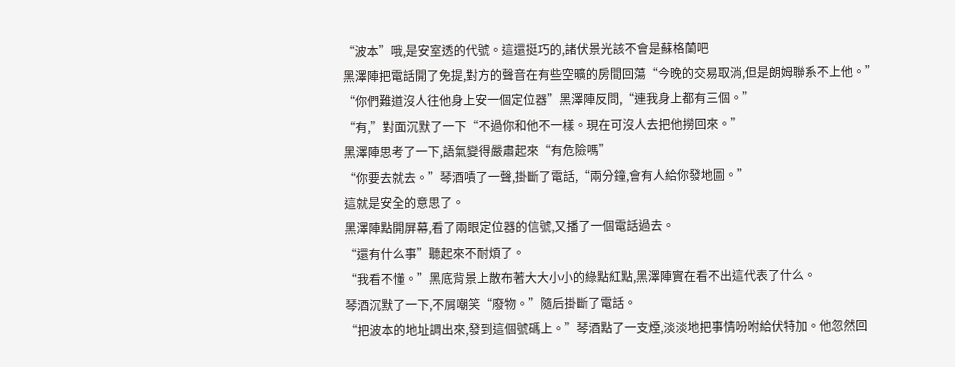“波本”哦,是安室透的代號。這還挺巧的,諸伏景光該不會是蘇格蘭吧
黑澤陣把電話開了免提,對方的聲音在有些空曠的房間回蕩“今晚的交易取消,但是朗姆聯系不上他。”
“你們難道沒人往他身上安一個定位器”黑澤陣反問,“連我身上都有三個。”
“有,”對面沉默了一下“不過你和他不一樣。現在可沒人去把他撈回來。”
黑澤陣思考了一下,語氣變得嚴肅起來“有危險嗎”
“你要去就去。”琴酒嘖了一聲,掛斷了電話,“兩分鐘,會有人給你發地圖。”
這就是安全的意思了。
黑澤陣點開屏幕,看了兩眼定位器的信號,又播了一個電話過去。
“還有什么事”聽起來不耐煩了。
“我看不懂。”黑底背景上散布著大大小小的綠點紅點,黑澤陣實在看不出這代表了什么。
琴酒沉默了一下,不屑嘲笑“廢物。”隨后掛斷了電話。
“把波本的地址調出來,發到這個號碼上。”琴酒點了一支煙,淡淡地把事情吩咐給伏特加。他忽然回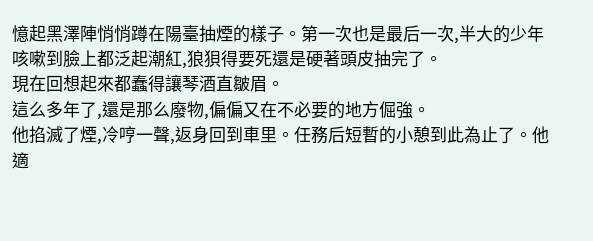憶起黑澤陣悄悄蹲在陽臺抽煙的樣子。第一次也是最后一次,半大的少年咳嗽到臉上都泛起潮紅,狼狽得要死還是硬著頭皮抽完了。
現在回想起來都蠢得讓琴酒直皺眉。
這么多年了,還是那么廢物,偏偏又在不必要的地方倔強。
他掐滅了煙,冷哼一聲,返身回到車里。任務后短暫的小憩到此為止了。他適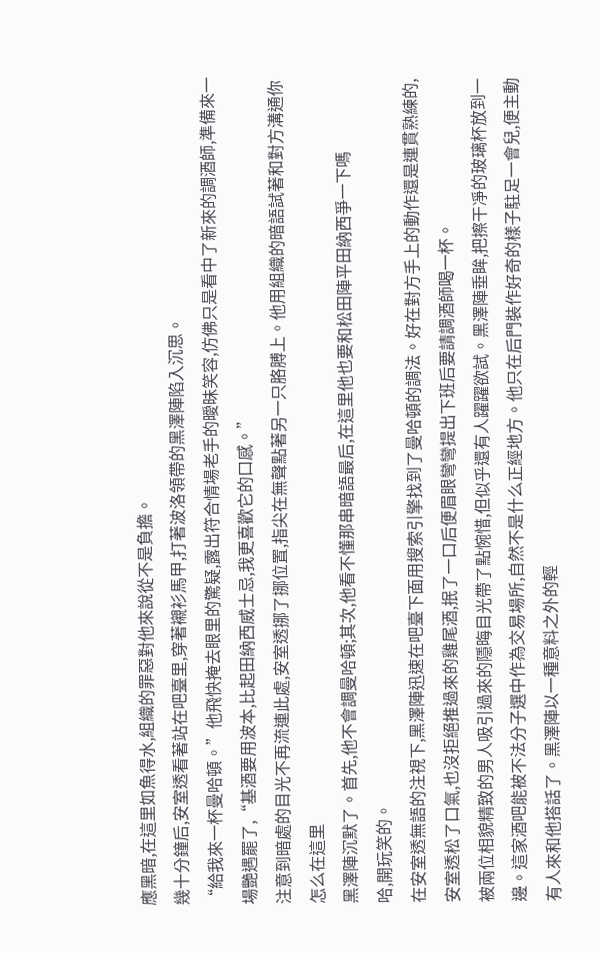應黑暗,在這里如魚得水,組織的罪惡對他來說從不是負擔。
幾十分鐘后,安室透看著站在吧臺里,穿著襯衫馬甲,打著波洛領帶的黑澤陣陷入沉思。
“給我來一杯曼哈頓。”他飛快掩去眼里的驚疑,露出符合情場老手的曖昧笑容,仿佛只是看中了新來的調酒師,準備來一場艷遇罷了,“基酒要用波本,比起田納西威士忌,我更喜歡它的口感。”
注意到暗處的目光不再流連此處,安室透挪了挪位置,指尖在無聲點著另一只胳膊上。他用組織的暗語試著和對方溝通你怎么在這里
黑澤陣沉默了。首先,他不會調曼哈頓;其次,他看不懂那串暗語最后,在這里他也要和松田陣平田納西爭一下嗎
哈,開玩笑的。
在安室透無語的注視下,黑澤陣迅速在吧臺下面用搜索引擎找到了曼哈頓的調法。好在對方手上的動作還是連貫熟練的,安室透松了口氣,也沒拒絕推過來的雞尾酒,抿了一口后便眉眼彎彎提出下班后要請調酒師喝一杯。
被兩位相貌精致的男人吸引過來的隱晦目光帶了點惋惜,但似乎還有人躍躍欲試。黑澤陣垂眸,把擦干凈的玻璃杯放到一邊。這家酒吧能被不法分子選中作為交易場所,自然不是什么正經地方。他只在后門裝作好奇的樣子駐足一會兒,便主動有人來和他搭話了。黑澤陣以一種意料之外的輕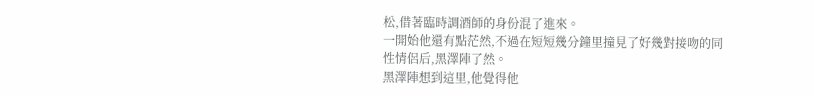松,借著臨時調酒師的身份混了進來。
一開始他還有點茫然,不過在短短幾分鐘里撞見了好幾對接吻的同性情侶后,黑澤陣了然。
黑澤陣想到這里,他覺得他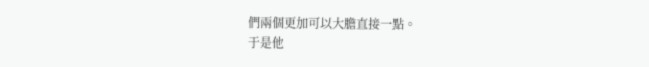們兩個更加可以大膽直接一點。
于是他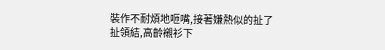裝作不耐煩地咂嘴,接著嫌熱似的扯了扯領結,高齡襯衫下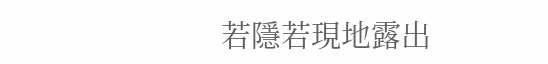若隱若現地露出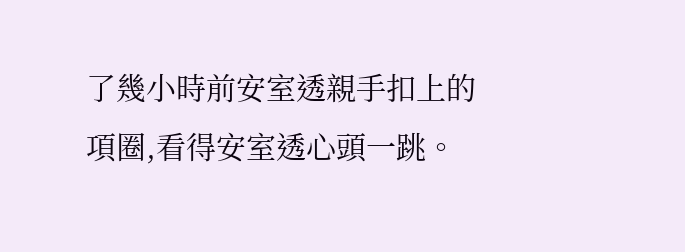了幾小時前安室透親手扣上的項圈,看得安室透心頭一跳。